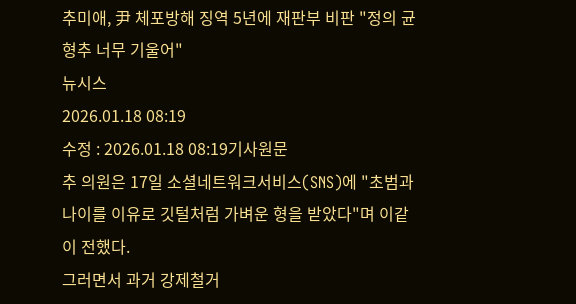추미애, 尹 체포방해 징역 5년에 재판부 비판 "정의 균형추 너무 기울어"
뉴시스
2026.01.18 08:19
수정 : 2026.01.18 08:19기사원문
추 의원은 17일 소셜네트워크서비스(SNS)에 "초범과 나이를 이유로 깃털처럼 가벼운 형을 받았다"며 이같이 전했다.
그러면서 과거 강제철거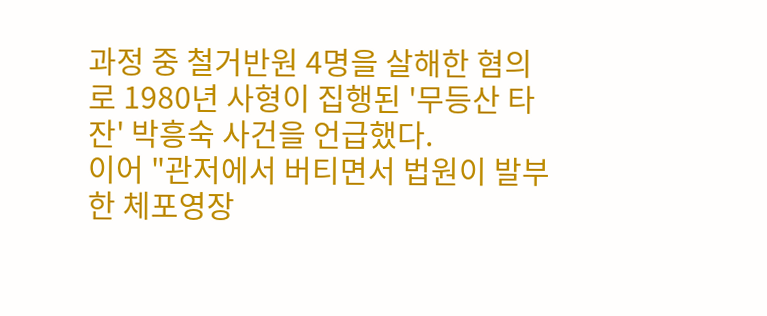과정 중 철거반원 4명을 살해한 혐의로 1980년 사형이 집행된 '무등산 타잔' 박흥숙 사건을 언급했다.
이어 "관저에서 버티면서 법원이 발부한 체포영장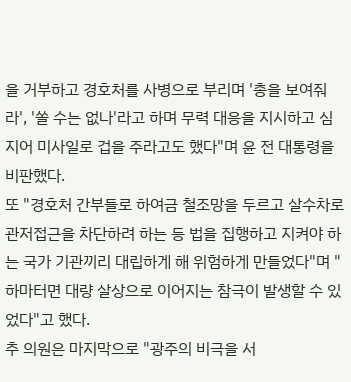을 거부하고 경호처를 사병으로 부리며 '총을 보여줘라', '쏠 수는 없나'라고 하며 무력 대응을 지시하고 심지어 미사일로 겁을 주라고도 했다"며 윤 전 대통령을 비판했다.
또 "경호처 간부들로 하여금 철조망을 두르고 살수차로 관저접근을 차단하려 하는 등 법을 집행하고 지켜야 하는 국가 기관끼리 대립하게 해 위험하게 만들었다"며 "하마터면 대량 살상으로 이어지는 참극이 발생할 수 있었다"고 했다.
추 의원은 마지막으로 "광주의 비극을 서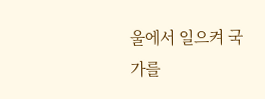울에서 일으켜 국가를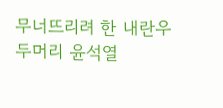무너뜨리려 한 내란우두머리 윤석열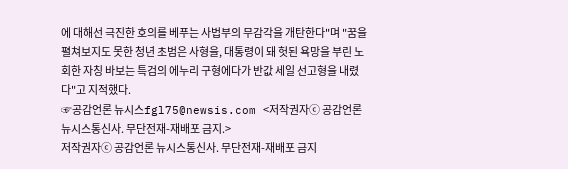에 대해선 극진한 호의를 베푸는 사법부의 무감각을 개탄한다"며 "꿈을 펼쳐보지도 못한 청년 초범은 사형을, 대통령이 돼 헛된 욕망을 부린 노회한 자칭 바보는 특검의 에누리 구형에다가 반값 세일 선고형을 내렸다"고 지적했다.
☞공감언론 뉴시스fgl75@newsis.com <저작권자ⓒ 공감언론 뉴시스통신사. 무단전재-재배포 금지.>
저작권자ⓒ 공감언론 뉴시스통신사. 무단전재-재배포 금지